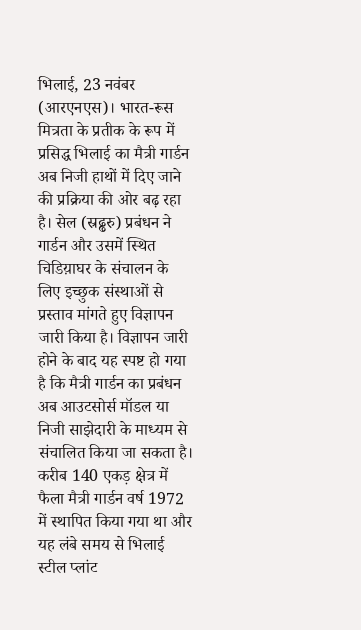भिलाई, 23 नवंबर (आरएनएस)। भारत-रूस मित्रता के प्रतीक के रूप में प्रसिद्ध भिलाई का मैत्री गार्डन अब निजी हाथों में दिए जाने की प्रक्रिया की ओर बढ़ रहा है। सेल (स्रढ्ढरु) प्रबंधन ने गार्डन और उसमें स्थित चिडिय़ाघर के संचालन के लिए इच्छुक संस्थाओं से प्रस्ताव मांगते हुए विज्ञापन जारी किया है। विज्ञापन जारी होने के बाद यह स्पष्ट हो गया है कि मैत्री गार्डन का प्रबंधन अब आउटसोर्स मॉडल या निजी साझेदारी के माध्यम से संचालित किया जा सकता है।
करीब 140 एकड़ क्षेत्र में फैला मैत्री गार्डन वर्ष 1972 में स्थापित किया गया था और यह लंबे समय से भिलाई स्टील प्लांट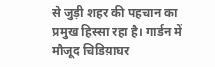से जुड़ी शहर की पहचान का प्रमुख हिस्सा रहा है। गार्डन में मौजूद चिडिय़ाघर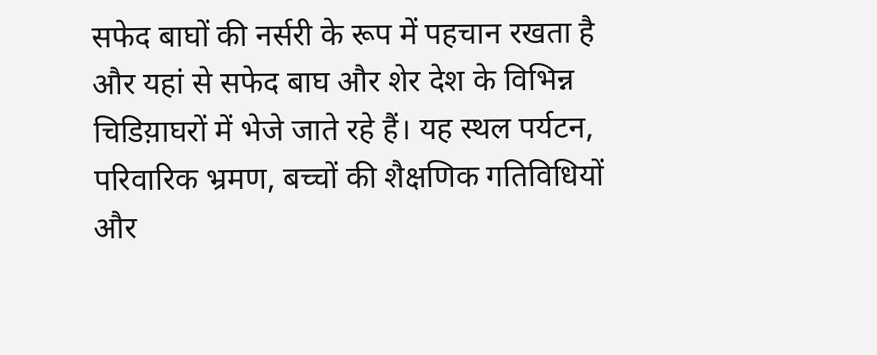सफेद बाघों की नर्सरी के रूप में पहचान रखता है और यहां से सफेद बाघ और शेर देश के विभिन्न चिडिय़ाघरों में भेजे जाते रहे हैं। यह स्थल पर्यटन, परिवारिक भ्रमण, बच्चों की शैक्षणिक गतिविधियों और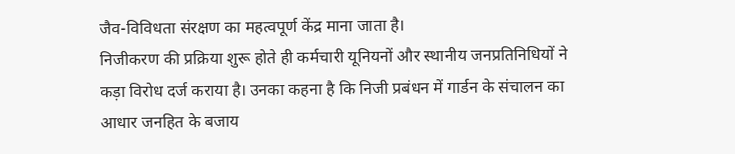जैव-विविधता संरक्षण का महत्वपूर्ण केंद्र माना जाता है।
निजीकरण की प्रक्रिया शुरू होते ही कर्मचारी यूनियनों और स्थानीय जनप्रतिनिधियों ने कड़ा विरोध दर्ज कराया है। उनका कहना है कि निजी प्रबंधन में गार्डन के संचालन का आधार जनहित के बजाय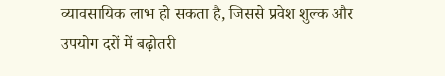व्यावसायिक लाभ हो सकता है, जिससे प्रवेश शुल्क और उपयोग दरों में बढ़ोतरी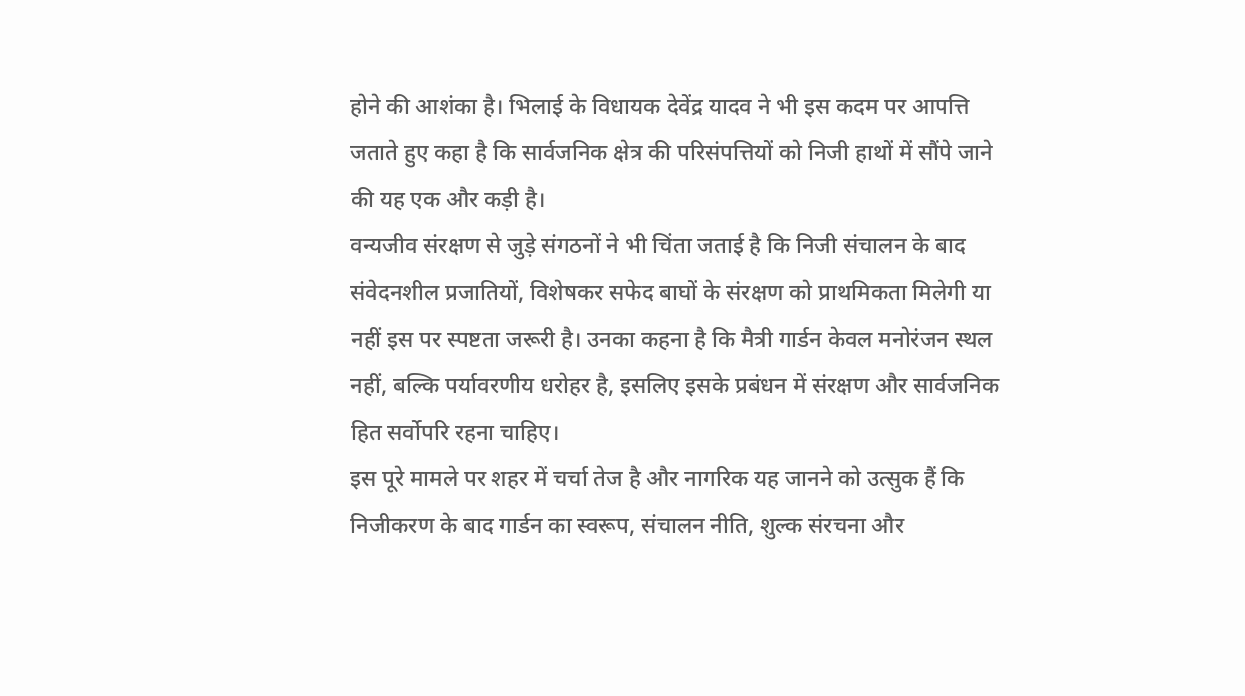होने की आशंका है। भिलाई के विधायक देवेंद्र यादव ने भी इस कदम पर आपत्ति जताते हुए कहा है कि सार्वजनिक क्षेत्र की परिसंपत्तियों को निजी हाथों में सौंपे जाने की यह एक और कड़ी है।
वन्यजीव संरक्षण से जुड़े संगठनों ने भी चिंता जताई है कि निजी संचालन के बाद संवेदनशील प्रजातियों, विशेषकर सफेद बाघों के संरक्षण को प्राथमिकता मिलेगी या नहीं इस पर स्पष्टता जरूरी है। उनका कहना है कि मैत्री गार्डन केवल मनोरंजन स्थल नहीं, बल्कि पर्यावरणीय धरोहर है, इसलिए इसके प्रबंधन में संरक्षण और सार्वजनिक हित सर्वोपरि रहना चाहिए।
इस पूरे मामले पर शहर में चर्चा तेज है और नागरिक यह जानने को उत्सुक हैं कि निजीकरण के बाद गार्डन का स्वरूप, संचालन नीति, शुल्क संरचना और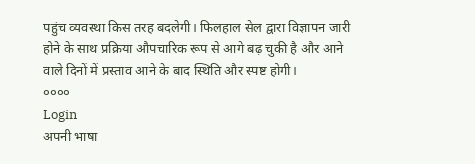पहुंच व्यवस्था किस तरह बदलेगी। फिलहाल सेल द्वारा विज्ञापन जारी होने के साथ प्रक्रिया औपचारिक रूप से आगे बढ़ चुकी है और आने वाले दिनों में प्रस्ताव आने के बाद स्थिति और स्पष्ट होगी।
००००
Login
अपनी भाषा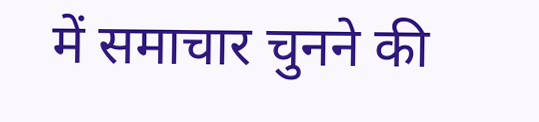में समाचार चुनने की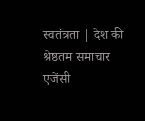स्वतंत्रता | देश की श्रेष्ठतम समाचार एजेंसी